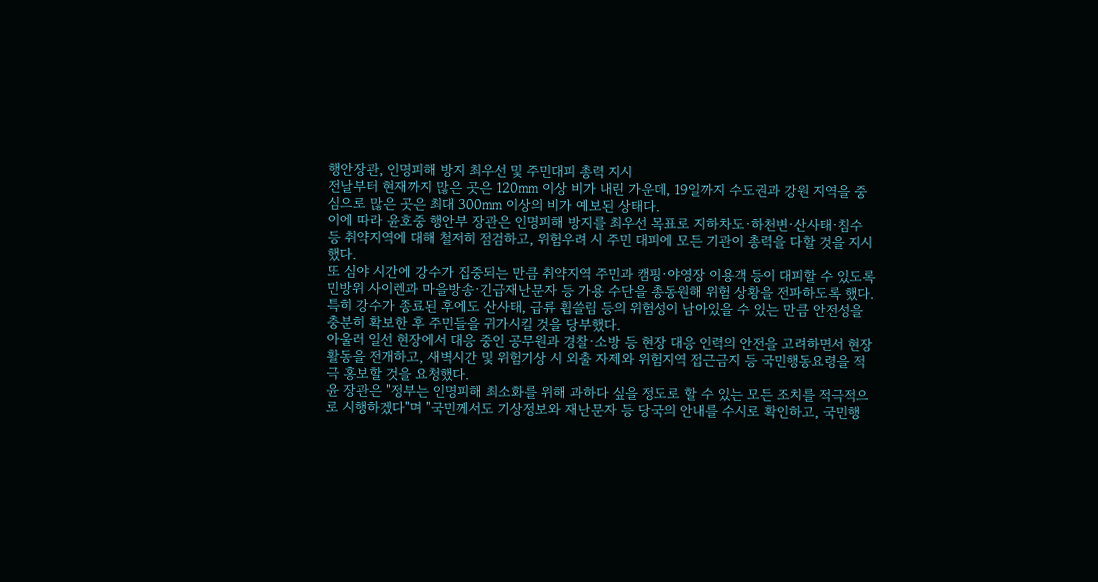행안장관, 인명피해 방지 최우선 및 주민대피 총력 지시
전날부터 현재까지 많은 곳은 120㎜ 이상 비가 내린 가운데, 19일까지 수도권과 강원 지역을 중심으로 많은 곳은 최대 300㎜ 이상의 비가 예보된 상태다.
이에 따라 윤호중 행안부 장관은 인명피해 방지를 최우선 목표로 지하차도·하천변·산사태·침수 등 취약지역에 대해 철저히 점검하고, 위험우려 시 주민 대피에 모든 기관이 총력을 다할 것을 지시했다.
또 심야 시간에 강수가 집중되는 만큼 취약지역 주민과 캠핑·야영장 이용객 등이 대피할 수 있도록 민방위 사이렌과 마을방송·긴급재난문자 등 가용 수단을 총동원해 위험 상황을 전파하도록 했다.
특히 강수가 종료된 후에도 산사태, 급류 휩쓸림 등의 위험성이 남아있을 수 있는 만큼 안전성을 충분히 확보한 후 주민들을 귀가시킬 것을 당부했다.
아울러 일선 현장에서 대응 중인 공무원과 경찰·소방 등 현장 대응 인력의 안전을 고려하면서 현장 활동을 전개하고, 새벽시간 및 위험기상 시 외출 자제와 위험지역 접근금지 등 국민행동요령을 적극 홍보할 것을 요청했다.
윤 장관은 "정부는 인명피해 최소화를 위해 과하다 싶을 정도로 할 수 있는 모든 조치를 적극적으로 시행하겠다"며 "국민께서도 기상정보와 재난문자 등 당국의 안내를 수시로 확인하고, 국민행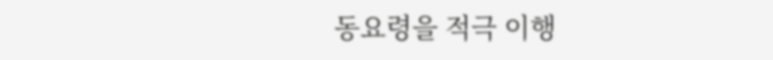동요령을 적극 이행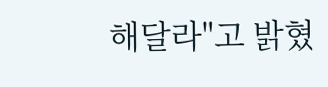해달라"고 밝혔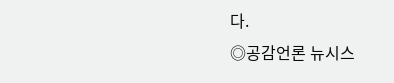다.
◎공감언론 뉴시스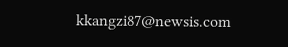kkangzi87@newsis.com